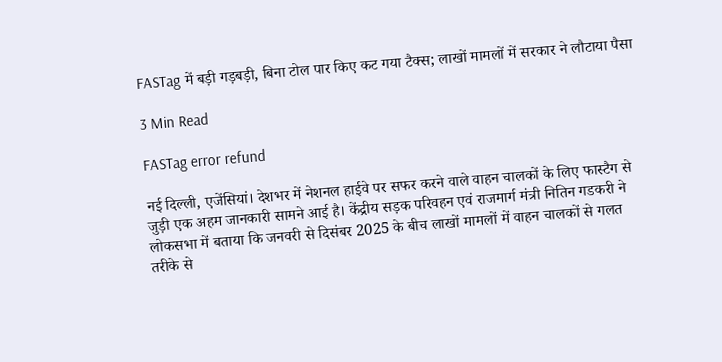FASTag में बड़ी गड़बड़ी, बिना टोल पार किए कट गया टैक्स; लाखों मामलों में सरकार ने लौटाया पैसा

3 Min Read

FASTag error refund

नई दिल्ली, एजेंसियां। देशभर में नेशनल हाईवे पर सफर करने वाले वाहन चालकों के लिए फास्टैग से जुड़ी एक अहम जानकारी सामने आई है। केंद्रीय सड़क परिवहन एवं राजमार्ग मंत्री नितिन गडकरी ने लोकसभा में बताया कि जनवरी से दिसंबर 2025 के बीच लाखों मामलों में वाहन चालकों से गलत तरीके से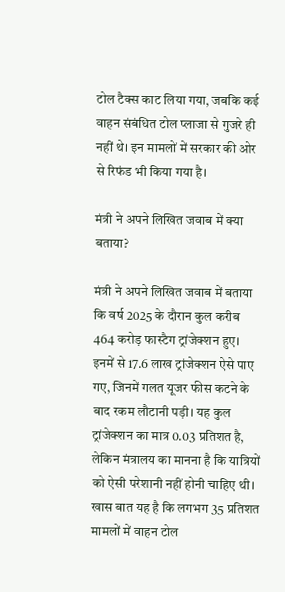टोल टैक्स काट लिया गया, जबकि कई वाहन संबंधित टोल प्लाजा से गुजरे ही नहीं थे। इन मामलों में सरकार की ओर से रिफंड भी किया गया है।

मंत्री ने अपने लिखित जवाब में क्या बताया?

मंत्री ने अपने लिखित जवाब में बताया कि वर्ष 2025 के दौरान कुल करीब 464 करोड़ फास्टैग ट्रांजेक्शन हुए। इनमें से 17.6 लाख ट्रांजेक्शन ऐसे पाए गए, जिनमें गलत यूजर फीस कटने के बाद रकम लौटानी पड़ी। यह कुल ट्रांजेक्शन का मात्र 0.03 प्रतिशत है, लेकिन मंत्रालय का मानना है कि यात्रियों को ऐसी परेशानी नहीं होनी चाहिए थी। खास बात यह है कि लगभग 35 प्रतिशत मामलों में वाहन टोल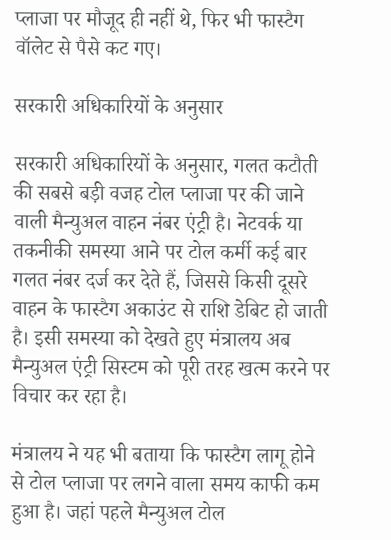प्लाजा पर मौजूद ही नहीं थे, फिर भी फास्टैग वॉलेट से पैसे कट गए।

सरकारी अधिकारियों के अनुसार

सरकारी अधिकारियों के अनुसार, गलत कटौती की सबसे बड़ी वजह टोल प्लाजा पर की जाने वाली मैन्युअल वाहन नंबर एंट्री है। नेटवर्क या तकनीकी समस्या आने पर टोल कर्मी कई बार गलत नंबर दर्ज कर देते हैं, जिससे किसी दूसरे वाहन के फास्टैग अकाउंट से राशि डेबिट हो जाती है। इसी समस्या को देखते हुए मंत्रालय अब मैन्युअल एंट्री सिस्टम को पूरी तरह खत्म करने पर विचार कर रहा है।

मंत्रालय ने यह भी बताया कि फास्टैग लागू होने से टोल प्लाजा पर लगने वाला समय काफी कम हुआ है। जहां पहले मैन्युअल टोल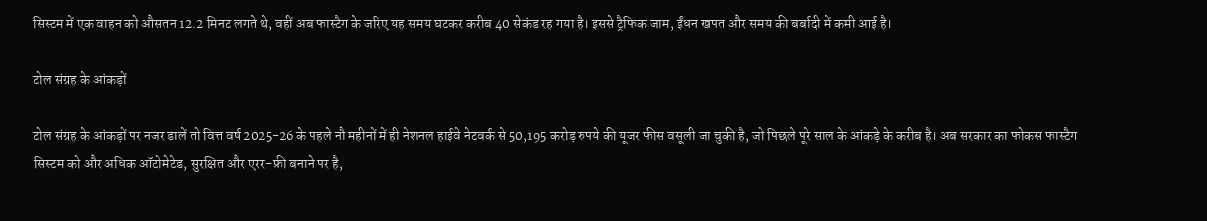सिस्टम में एक वाहन को औसतन 12.2 मिनट लगते थे, वहीं अब फास्टैग के जरिए यह समय घटकर करीब 40 सेकंड रह गया है। इससे ट्रैफिक जाम, ईंधन खपत और समय की बर्बादी में कमी आई है।

टोल संग्रह के आंकड़ों

टोल संग्रह के आंकड़ों पर नजर डालें तो वित्त वर्ष 2025-26 के पहले नौ महीनों में ही नेशनल हाईवे नेटवर्क से 50,195 करोड़ रुपये की यूजर फीस वसूली जा चुकी है, जो पिछले पूरे साल के आंकड़े के करीब है। अब सरकार का फोकस फास्टैग सिस्टम को और अधिक ऑटोमेटेड, सुरक्षित और एरर-फ्री बनाने पर है,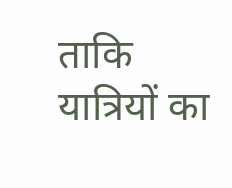ताकि यात्रियों का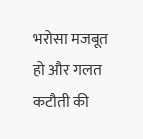भरोसा मजबूत हो और गलत कटौती की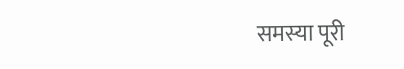समस्या पूरी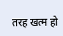तरह खत्म हो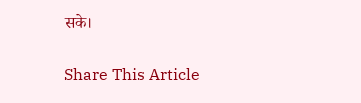सके।

Share This Article